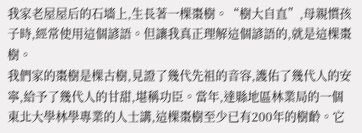我家老屋屋后的石墻上,生長著一棵棗樹。“樹大自直”,母親慣孩子時,經常使用這個諺語。但讓我真正理解這個諺語的,就是這棵棗樹。
我們家的棗樹是棵古樹,見證了幾代先祖的音容,護佑了幾代人的安寧,給予了幾代人的甘甜,堪稱功臣。當年,達縣地區林業局的一個東北大學林學專業的人士講,這棵棗樹至少已有200年的樹齡。它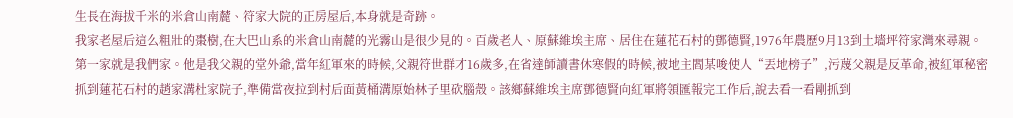生長在海拔千米的米倉山南麓、符家大院的正房屋后,本身就是奇跡。
我家老屋后這么粗壯的棗樹,在大巴山系的米倉山南麓的光霧山是很少見的。百歲老人、原蘇維埃主席、居住在蓮花石村的鄧德賢,1976年農歷9月13到土墻坪符家灣來尋親。第一家就是我們家。他是我父親的堂外爺,當年紅軍來的時候,父親符世群才16歲多,在省達師讀書休寒假的時候,被地主閻某唆使人“丟地榜子”,污蔑父親是反革命,被紅軍秘密抓到蓮花石村的趙家溝杜家院子,準備當夜拉到村后面黃桶溝原始林子里砍腦殼。該鄉蘇維埃主席鄧德賢向紅軍將領匯報完工作后,說去看一看剛抓到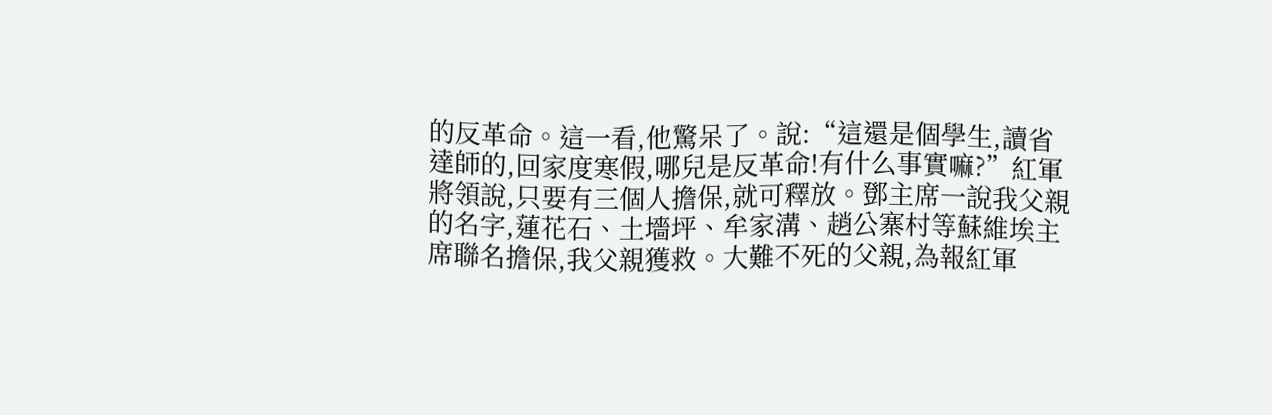的反革命。這一看,他驚呆了。說:“這還是個學生,讀省達師的,回家度寒假,哪兒是反革命!有什么事實嘛?”紅軍將領說,只要有三個人擔保,就可釋放。鄧主席一說我父親的名字,蓮花石、土墻坪、牟家溝、趙公寨村等蘇維埃主席聯名擔保,我父親獲救。大難不死的父親,為報紅軍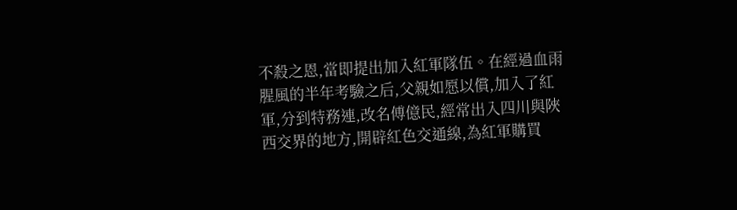不殺之恩,當即提出加入紅軍隊伍。在經過血雨腥風的半年考驗之后,父親如愿以償,加入了紅軍,分到特務連,改名傅億民,經常出入四川與陜西交界的地方,開辟紅色交通線,為紅軍購買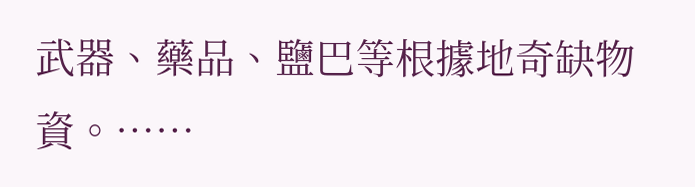武器、藥品、鹽巴等根據地奇缺物資。……